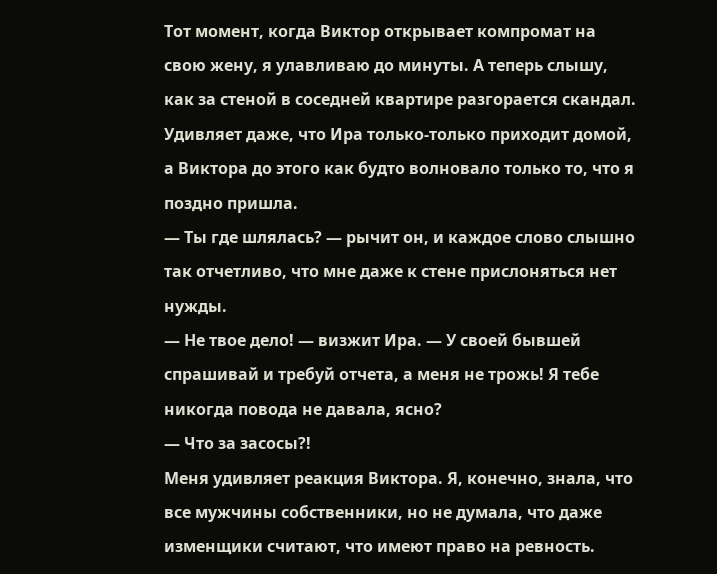Тот момент, когда Виктор открывает компромат на свою жену, я улавливаю до минуты. А теперь слышу, как за стеной в соседней квартире разгорается скандал.
Удивляет даже, что Ира только-только приходит домой, а Виктора до этого как будто волновало только то, что я поздно пришла.
— Ты где шлялась? — рычит он, и каждое слово слышно так отчетливо, что мне даже к стене прислоняться нет нужды.
— Не твое дело! — визжит Ира. — У своей бывшей спрашивай и требуй отчета, а меня не трожь! Я тебе никогда повода не давала, ясно?
— Что за засосы?!
Меня удивляет реакция Виктора. Я, конечно, знала, что все мужчины собственники, но не думала, что даже изменщики считают, что имеют право на ревность.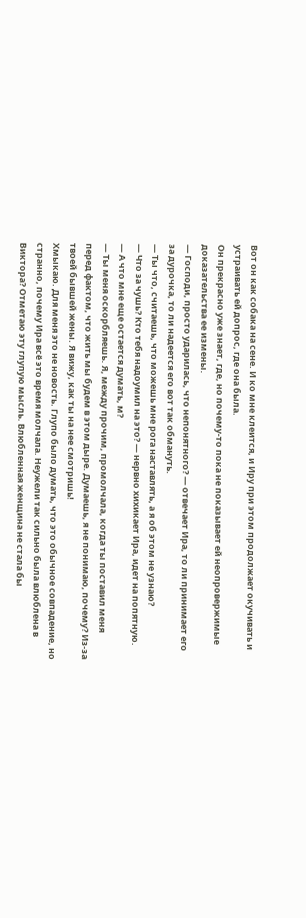Вот он как собака на сене. И ко мне клеится, и Иру при этом продолжает окучивать и устраивать ей допрос, где она была.
Он прекрасно уже знает, где, но почему-то пока не показывает ей неопровержимые доказательства ее измены.
— Господи, просто ударилась, что непонятного? — отвечает Ира, то ли принимает его за дурочка, то ли надеется его вот так обмануть.
— Ты что, считаешь, что можешь мне рога наставлять, а я об этом не узнаю?
— Что за чушь? Кто тебя надоумил на это? — нервно хихикает Ира, идет на попятную.
— А что мне еще остается думать, м?
— Ты меня оскорбляешь. Я, между прочим, промолчала, когда ты поставил меня перед фактом, что жить мы будем в этом дыре. Думаешь, я не понимаю, почему? Из-за твоей бывшей жены. Я вижу, как ты на нее смотришь!
Хмыкаю. Для меня это не новость. Глупо было думать, что это обычное совпадение, но странно, почему Ира всё это время молчала. Неужели так сильно была влюблена в Виктора? Отметаю эту глупую мысль. Влюбленная женщина не стала бы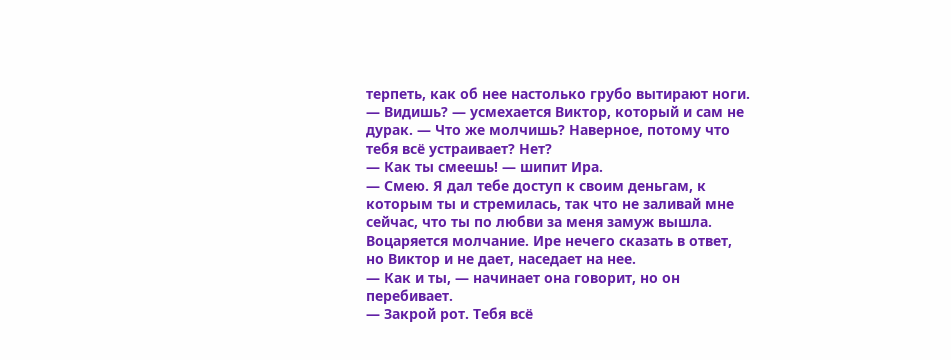терпеть, как об нее настолько грубо вытирают ноги.
— Видишь? — усмехается Виктор, который и сам не дурак. — Что же молчишь? Наверное, потому что тебя всё устраивает? Нет?
— Как ты смеешь! — шипит Ира.
— Смею. Я дал тебе доступ к своим деньгам, к которым ты и стремилась, так что не заливай мне сейчас, что ты по любви за меня замуж вышла.
Воцаряется молчание. Ире нечего сказать в ответ, но Виктор и не дает, наседает на нее.
— Как и ты, — начинает она говорит, но он перебивает.
— Закрой рот. Тебя всё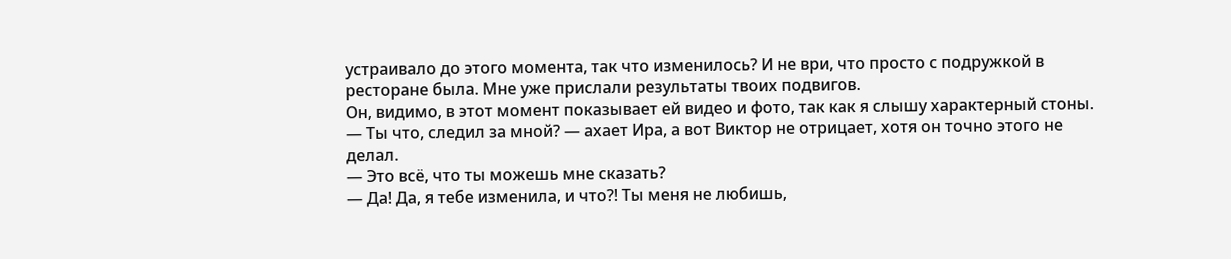устраивало до этого момента, так что изменилось? И не ври, что просто с подружкой в ресторане была. Мне уже прислали результаты твоих подвигов.
Он, видимо, в этот момент показывает ей видео и фото, так как я слышу характерный стоны.
— Ты что, следил за мной? — ахает Ира, а вот Виктор не отрицает, хотя он точно этого не делал.
— Это всё, что ты можешь мне сказать?
— Да! Да, я тебе изменила, и что?! Ты меня не любишь,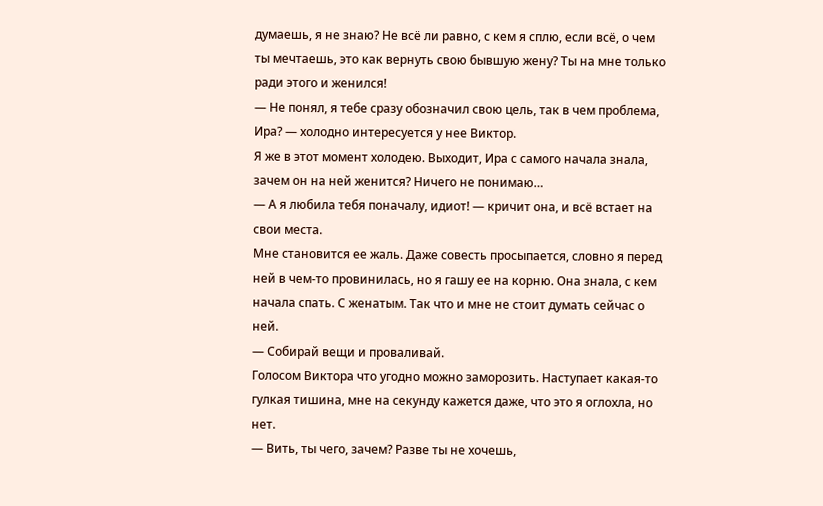думаешь, я не знаю? Не всё ли равно, с кем я сплю, если всё, о чем ты мечтаешь, это как вернуть свою бывшую жену? Ты на мне только ради этого и женился!
— Не понял, я тебе сразу обозначил свою цель, так в чем проблема, Ира? — холодно интересуется у нее Виктор.
Я же в этот момент холодею. Выходит, Ира с самого начала знала, зачем он на ней женится? Ничего не понимаю…
— А я любила тебя поначалу, идиот! — кричит она, и всё встает на свои места.
Мне становится ее жаль. Даже совесть просыпается, словно я перед ней в чем-то провинилась, но я гашу ее на корню. Она знала, с кем начала спать. С женатым. Так что и мне не стоит думать сейчас о ней.
— Собирай вещи и проваливай.
Голосом Виктора что угодно можно заморозить. Наступает какая-то гулкая тишина, мне на секунду кажется даже, что это я оглохла, но нет.
— Вить, ты чего, зачем? Разве ты не хочешь,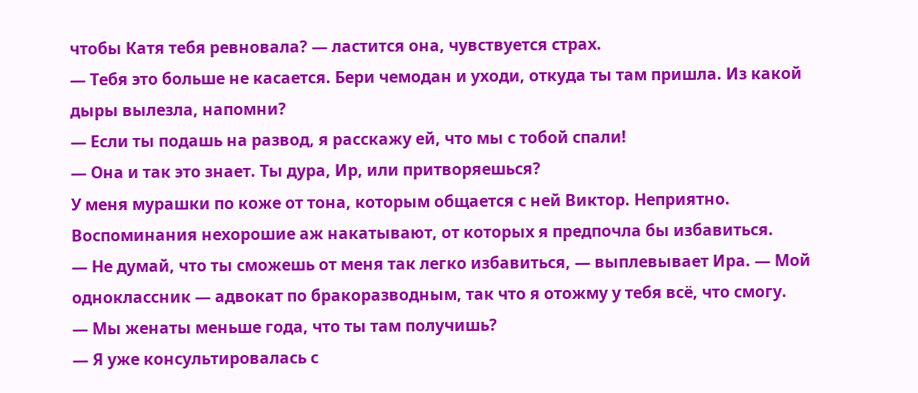чтобы Катя тебя ревновала? — ластится она, чувствуется страх.
— Тебя это больше не касается. Бери чемодан и уходи, откуда ты там пришла. Из какой дыры вылезла, напомни?
— Если ты подашь на развод, я расскажу ей, что мы с тобой спали!
— Она и так это знает. Ты дура, Ир, или притворяешься?
У меня мурашки по коже от тона, которым общается с ней Виктор. Неприятно. Воспоминания нехорошие аж накатывают, от которых я предпочла бы избавиться.
— Не думай, что ты сможешь от меня так легко избавиться, — выплевывает Ира. — Мой одноклассник — адвокат по бракоразводным, так что я отожму у тебя всё, что смогу.
— Мы женаты меньше года, что ты там получишь?
— Я уже консультировалась с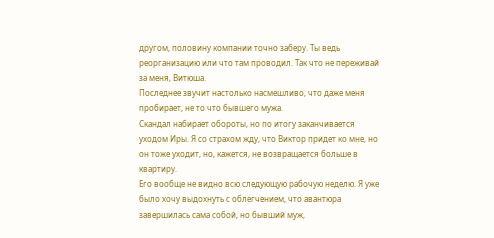другом, половину компании точно заберу. Ты ведь реорганизацию или что там проводил. Так что не переживай за меня, Витюша.
Последнее звучит настолько насмешливо, что даже меня пробирает, не то что бывшего мужа.
Скандал набирает обороты, но по итогу заканчивается уходом Иры. Я со страхом жду, что Виктор придет ко мне, но он тоже уходит, но, кажется, не возвращается больше в квартиру.
Его вообще не видно всю следующую рабочую неделю. Я уже было хочу выдохнуть с облегчением, что авантюра завершилась сама собой, но бывший муж,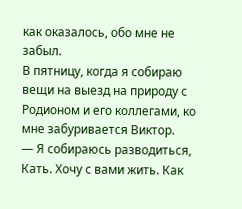как оказалось, обо мне не забыл.
В пятницу, когда я собираю вещи на выезд на природу с Родионом и его коллегами, ко мне забуривается Виктор.
— Я собираюсь разводиться, Кать. Хочу с вами жить. Как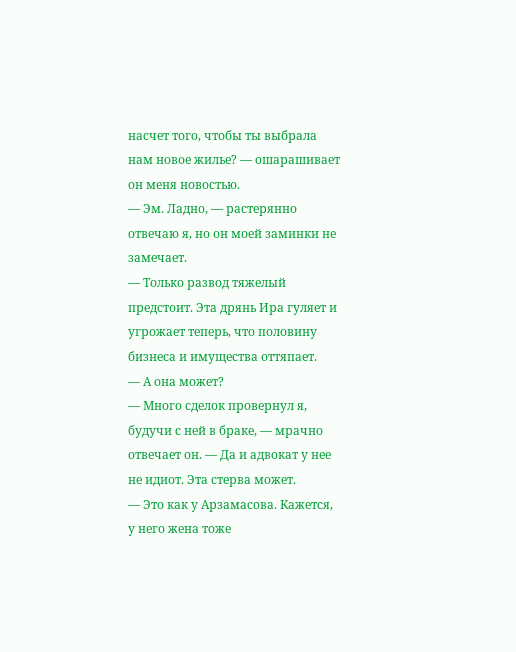насчет того, чтобы ты выбрала нам новое жилье? — ошарашивает он меня новостью.
— Эм. Ладно, — растерянно отвечаю я, но он моей заминки не замечает.
— Только развод тяжелый предстоит. Эта дрянь Ира гуляет и угрожает теперь, что половину бизнеса и имущества оттяпает.
— А она может?
— Много сделок провернул я, будучи с ней в браке, — мрачно отвечает он. — Да и адвокат у нее не идиот. Эта стерва может.
— Это как у Арзамасова. Кажется, у него жена тоже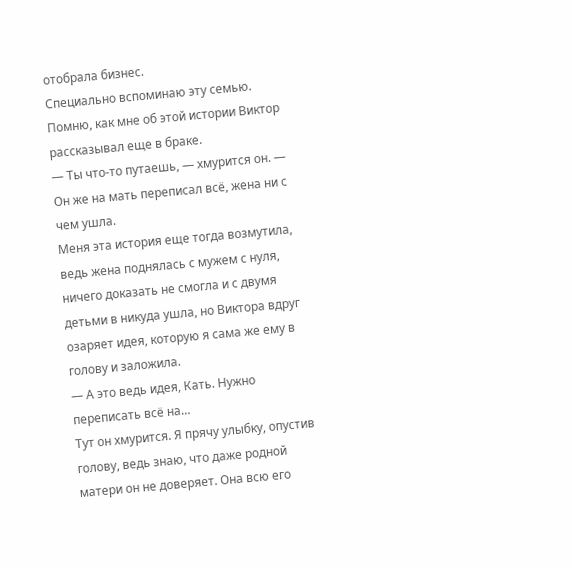отобрала бизнес.
Специально вспоминаю эту семью. Помню, как мне об этой истории Виктор рассказывал еще в браке.
— Ты что-то путаешь, — хмурится он. — Он же на мать переписал всё, жена ни с чем ушла.
Меня эта история еще тогда возмутила, ведь жена поднялась с мужем с нуля, ничего доказать не смогла и с двумя детьми в никуда ушла, но Виктора вдруг озаряет идея, которую я сама же ему в голову и заложила.
— А это ведь идея, Кать. Нужно переписать всё на…
Тут он хмурится. Я прячу улыбку, опустив голову, ведь знаю, что даже родной матери он не доверяет. Она всю его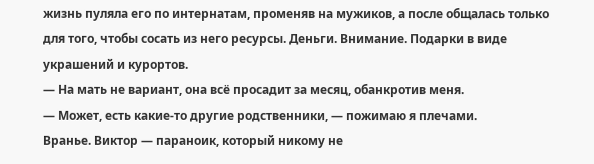жизнь пуляла его по интернатам, променяв на мужиков, а после общалась только для того, чтобы сосать из него ресурсы. Деньги. Внимание. Подарки в виде украшений и курортов.
— На мать не вариант, она всё просадит за месяц, обанкротив меня.
— Может, есть какие-то другие родственники, — пожимаю я плечами.
Вранье. Виктор — параноик, который никому не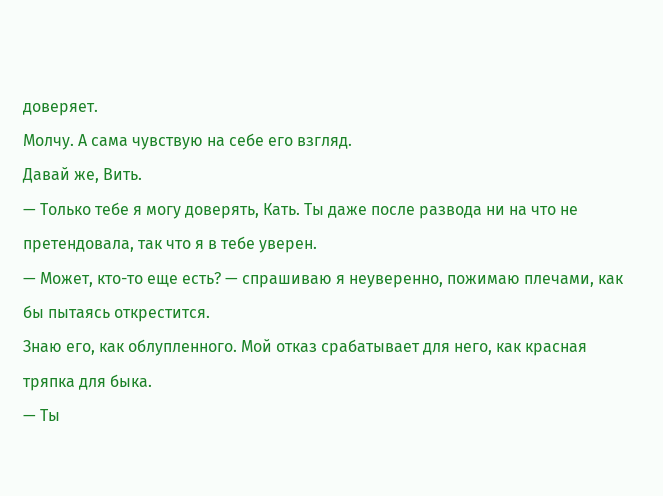доверяет.
Молчу. А сама чувствую на себе его взгляд.
Давай же, Вить.
— Только тебе я могу доверять, Кать. Ты даже после развода ни на что не претендовала, так что я в тебе уверен.
— Может, кто-то еще есть? — спрашиваю я неуверенно, пожимаю плечами, как бы пытаясь открестится.
Знаю его, как облупленного. Мой отказ срабатывает для него, как красная тряпка для быка.
— Ты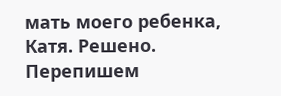мать моего ребенка, Катя. Решено. Перепишем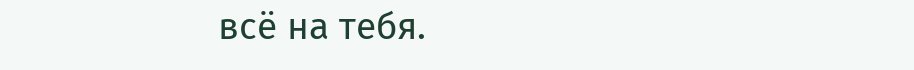всё на тебя.